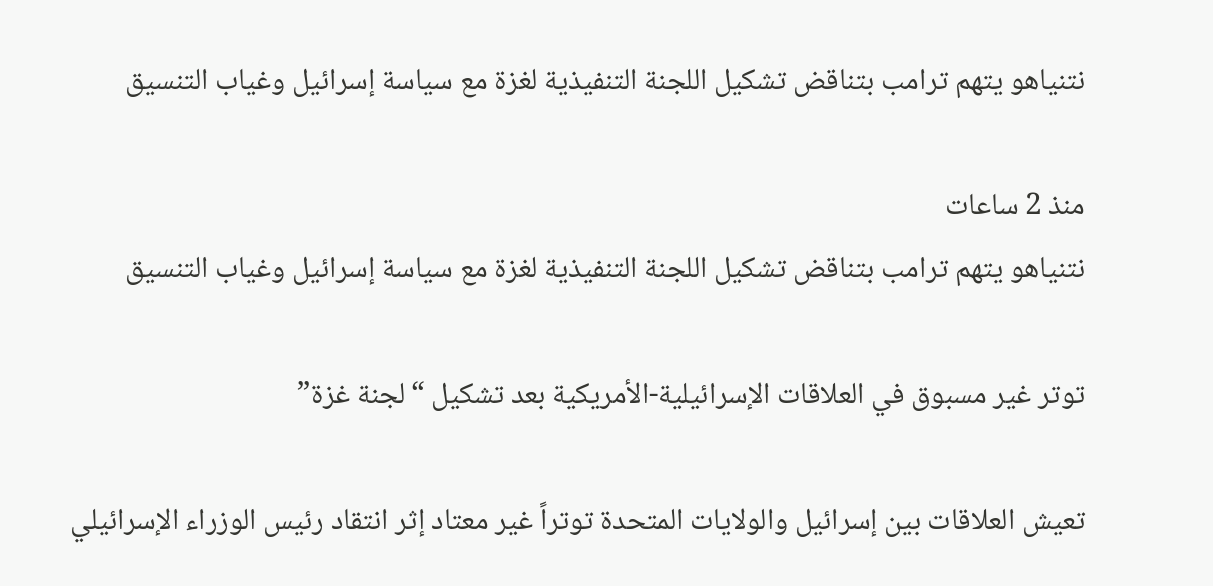نتنياهو يتهم ترامب بتناقض تشكيل اللجنة التنفيذية لغزة مع سياسة إسرائيل وغياب التنسيق

منذ 2 ساعات
نتنياهو يتهم ترامب بتناقض تشكيل اللجنة التنفيذية لغزة مع سياسة إسرائيل وغياب التنسيق

توتر غير مسبوق في العلاقات الإسرائيلية-الأمريكية بعد تشكيل “لجنة غزة”

تعيش العلاقات بين إسرائيل والولايات المتحدة توتراً غير معتاد إثر انتقاد رئيس الوزراء الإسرائيلي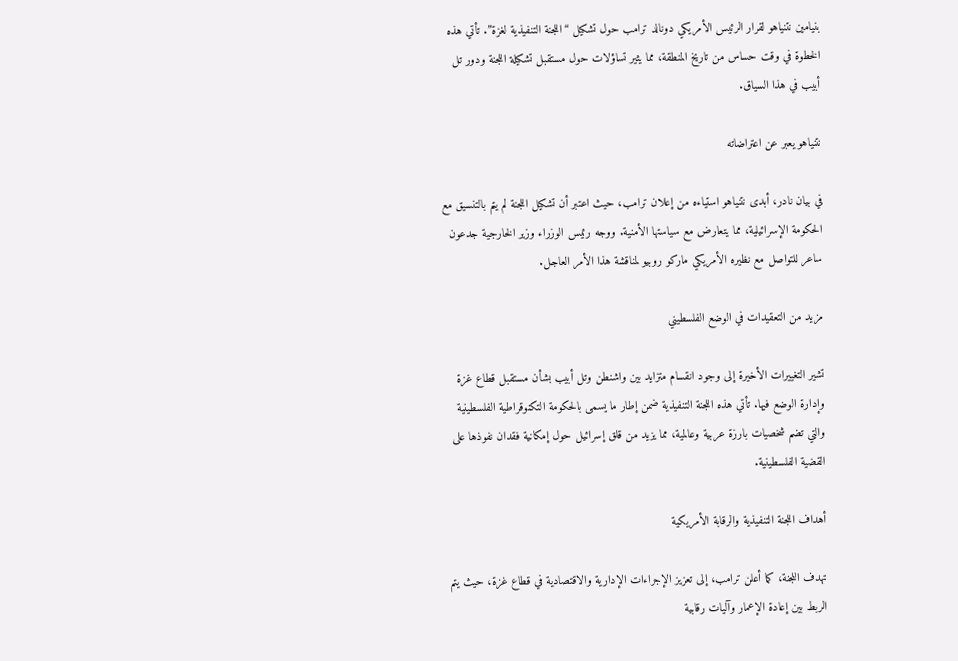بنيامين نتنياهو لقرار الرئيس الأمريكي دونالد ترامب حول تشكيل “اللجنة التنفيذية لغزة”. تأتي هذه الخطوة في وقت حساس من تاريخ المنطقة، مما يثير تساؤلات حول مستقبل تشكيلة اللجنة ودور تل أبيب في هذا السياق.

نتنياهو يعبر عن اعتراضاته

في بيان نادر، أبدى نتنياهو استياءه من إعلان ترامب، حيث اعتبر أن تشكيل اللجنة لم يتم بالتنسيق مع الحكومة الإسرائيلية، مما يتعارض مع سياستها الأمنية. ووجه رئيس الوزراء وزير الخارجية جدعون ساعر للتواصل مع نظيره الأمريكي ماركو روبيو لمناقشة هذا الأمر العاجل.

مزيد من التعقيدات في الوضع الفلسطيني

تشير التغييرات الأخيرة إلى وجود انقسام متزايد بين واشنطن وتل أبيب بشأن مستقبل قطاع غزة وإدارة الوضع فيها. تأتي هذه اللجنة التنفيذية ضمن إطار ما يسمى بالحكومة التكنوقراطية الفلسطينية والتي تضم شخصيات بارزة عربية وعالمية، مما يزيد من قلق إسرائيل حول إمكانية فقدان نفوذها على القضية الفلسطينية.

أهداف اللجنة التنفيذية والرقابة الأمريكية

تهدف اللجنة، كما أعلن ترامب، إلى تعزيز الإجراءات الإدارية والاقتصادية في قطاع غزة، حيث يتم الربط بين إعادة الإعمار وآليات رقابية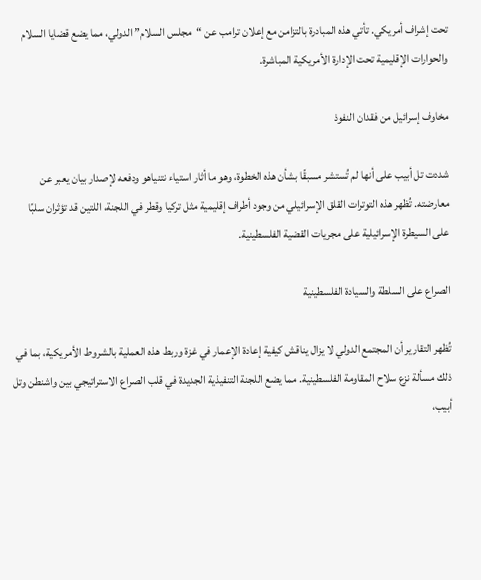تحت إشراف أمريكي. تأتي هذه المبادرة بالتزامن مع إعلان ترامب عن “مجلس السلام” الدولي، مما يضع قضايا السلام والحوارات الإقليمية تحت الإدارة الأمريكية المباشرة.

مخاوف إسرائيل من فقدان النفوذ

شددت تل أبيب على أنها لم تُستشر مسبقًا بشأن هذه الخطوة، وهو ما أثار استياء نتنياهو ودفعه لإصدار بيان يعبر عن معارضته. تُظهر هذه التوترات القلق الإسرائيلي من وجود أطراف إقليمية مثل تركيا وقطر في اللجنة، اللتين قد تؤثران سلبًا على السيطرة الإسرائيلية على مجريات القضية الفلسطينية.

الصراع على السلطة والسيادة الفلسطينية

تُظهر التقارير أن المجتمع الدولي لا يزال يناقش كيفية إعادة الإعمار في غزة وربط هذه العملية بالشروط الأمريكية، بما في ذلك مسألة نزع سلاح المقاومة الفلسطينية. مما يضع اللجنة التنفيذية الجديدة في قلب الصراع الاستراتيجي بين واشنطن وتل أبيب،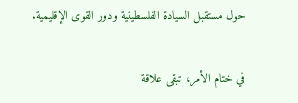حول مستقبل السيادة الفلسطينية ودور القوى الإقليمية.

في ختام الأمر، تبقى علاقة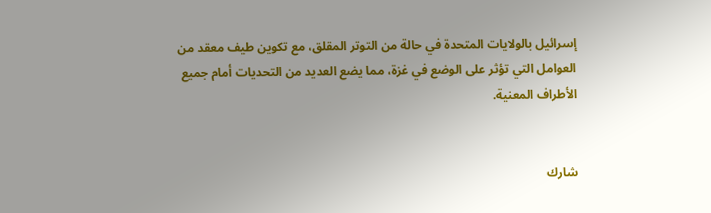إسرائيل بالولايات المتحدة في حالة من التوتر المقلق، مع تكوين طيف معقد من العوامل التي تؤثر على الوضع في غزة، مما يضع العديد من التحديات أمام جميع الأطراف المعنية.


شارك